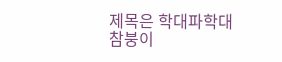제목은 학대파학대
참붕이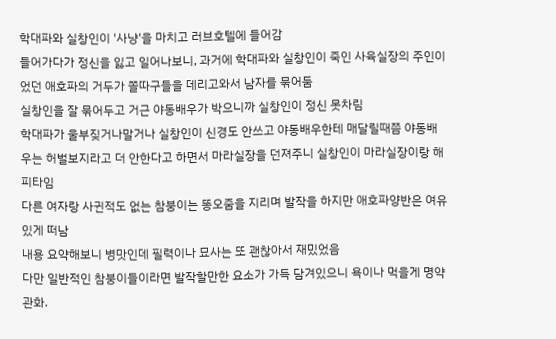학대파와 실창인이 '사냥'을 마치고 러브호텔에 들어감
들어가다가 정신을 잃고 일어나보니, 과거에 학대파와 실창인이 죽인 사육실장의 주인이었던 애호파의 거두가 쫄따구들을 데리고와서 남자를 묶어둠
실창인을 잘 묶어두고 거근 야동배우가 박으니까 실창인이 정신 못차림
학대파가 울부짖거나말거나 실창인이 신경도 안쓰고 야동배우한테 매달릴때쯤 야동배우는 허벌보지라고 더 안한다고 하면서 마라실장을 던져주니 실창인이 마라실장이랑 해피타임
다른 여자랑 사귄적도 없는 참붕이는 똥오줌을 지리며 발작을 하지만 애호파양반은 여유있게 떠남
내용 요약해보니 병맛인데 필력이나 묘사는 또 괜찮아서 재밌었음
다만 일반적인 참붕이들이라면 발작할만한 요소가 가득 담겨있으니 욕이나 먹을게 명약관화.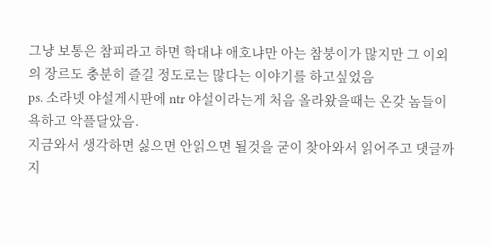그냥 보통은 참피라고 하면 학대냐 애호냐만 아는 참붕이가 많지만 그 이외의 장르도 충분히 즐길 정도로는 많다는 이야기를 하고싶었음
ps. 소라넷 야설게시판에 ntr 야설이라는게 처음 올라왔을때는 온갖 놈들이 욕하고 악플달았음.
지금와서 생각하면 싫으면 안읽으면 될것을 굳이 찾아와서 읽어주고 댓글까지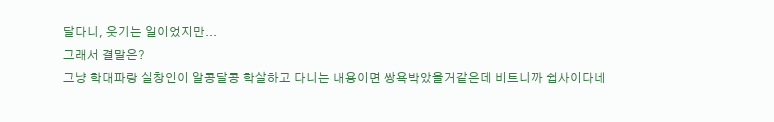달다니, 웃기는 일이었지만...
그래서 결말은?
그냥 학대파랑 실창인이 알콩달콩 학살하고 다니는 내용이면 쌍욕박았을거같은데 비트니까 쉽사이다네